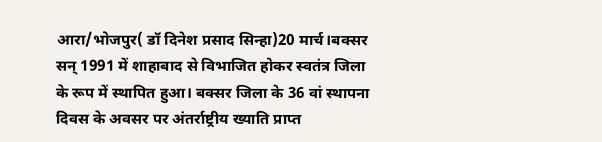आरा/भोजपुर( डॉ दिनेश प्रसाद सिन्हा)20 मार्च।बक्सर सन् 1991 में शाहाबाद से विभाजित होकर स्वतंत्र जिला के रूप में स्थापित हुआ। बक्सर जिला के 36 वां स्थापना दिवस के अवसर पर अंतर्राष्ट्रीय ख्याति प्राप्त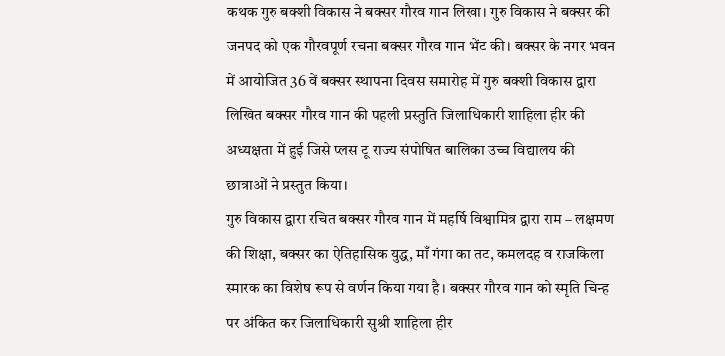कथक गुरु बक्शी विकास ने बक्सर गौरव गान लिखा। गुरु विकास ने बक्सर की जनपद को एक गौरवपूर्ण रचना बक्सर गौरव गान भेंट की। बक्सर के नगर भवन में आयोजित 36 वें बक्सर स्थापना दिवस समारोह में गुरु बक्शी विकास द्वारा लिखित बक्सर गौरव गान की पहली प्रस्तुति जिलाधिकारी शाहिला हीर की अध्यक्षता में हुई जिसे प्लस टू राज्य संपोषित बालिका उच्च विद्यालय की छात्राओं ने प्रस्तुत किया।
गुरु विकास द्वारा रचित बक्सर गौरव गान में महर्षि विश्वामित्र द्वारा राम – लक्षमण की शिक्षा, बक्सर का ऐतिहासिक युद्ध, माँ गंगा का तट, कमलदह व राजकिला स्मारक का विशेष रूप से वर्णन किया गया है। बक्सर गौरव गान को स्मृति चिन्ह पर अंकित कर जिलाधिकारी सुश्री शाहिला हीर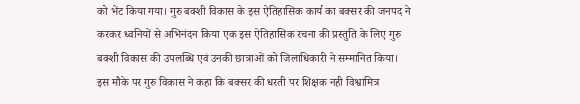को भेंट किया गया। गुरु बक्शी विकास के इस ऐतिहासिक कार्य का बक्सर की जनपद ने करकर ध्वनियों से अभिनंदन किया एक इस ऐतिहासिक रचना की प्रस्तुति के लिए गुरु बक्शी विकास की उपलब्धि एवं उनकी छात्राओं को जिलाधिकारी ने सम्मानित किया।
इस मौके पर गुरु विकास ने कहा कि बक्सर की धरती पर शिक्षक नही विश्वामित्र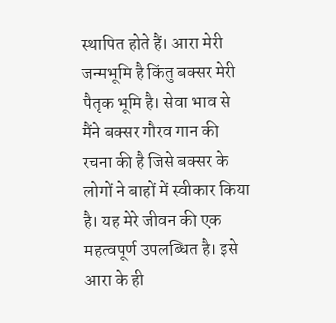स्थापित होते हैं। आरा मेरी जन्मभूमि है किंतु बक्सर मेरी पैतृक भूमि है। सेवा भाव से मैंने बक्सर गौरव गान की रचना की है जिसे बक्सर के लोगों ने बाहों में स्वीकार किया है। यह मेरे जीवन की एक महत्वपूर्ण उपलब्धित है। इसे आरा के ही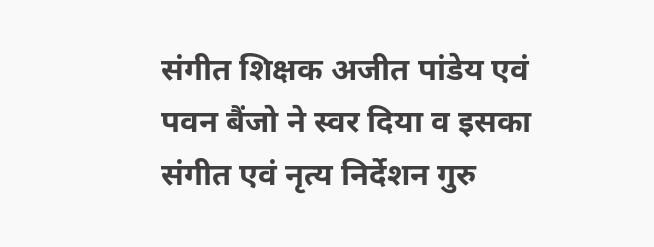संगीत शिक्षक अजीत पांडेय एवं पवन बैंजो ने स्वर दिया व इसका संगीत एवं नृत्य निर्देशन गुरु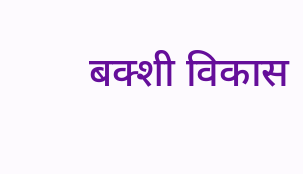बक्शी विकास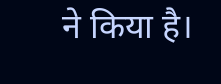ने किया है।